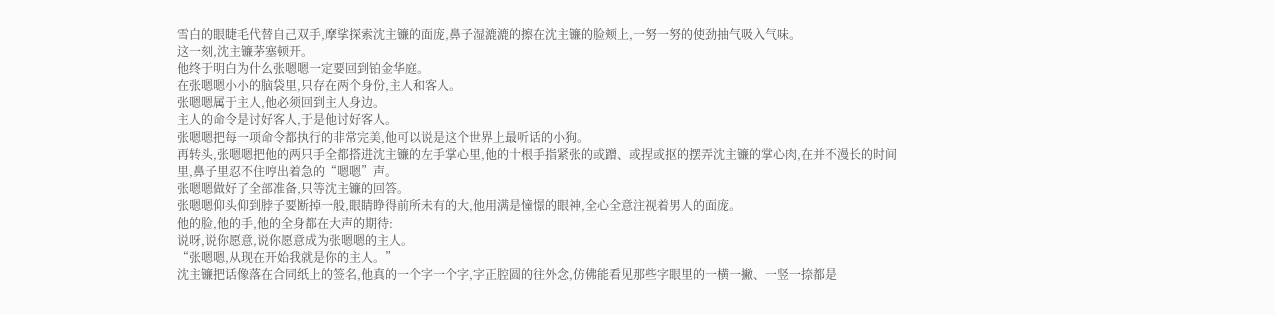雪白的眼睫毛代替自己双手,摩挲探索沈主镰的面庞,鼻子湿漉漉的擦在沈主镰的脸颊上,一努一努的使劲抽气吸入气味。
这一刻,沈主镰茅塞顿开。
他终于明白为什么张嗯嗯一定要回到铂金华庭。
在张嗯嗯小小的脑袋里,只存在两个身份,主人和客人。
张嗯嗯属于主人,他必须回到主人身边。
主人的命令是讨好客人,于是他讨好客人。
张嗯嗯把每一项命令都执行的非常完美,他可以说是这个世界上最听话的小狗。
再转头,张嗯嗯把他的两只手全都搭进沈主镰的左手掌心里,他的十根手指紧张的或蹭、或捏或抠的摆弄沈主镰的掌心肉,在并不漫长的时间里,鼻子里忍不住哼出着急的“嗯嗯”声。
张嗯嗯做好了全部准备,只等沈主镰的回答。
张嗯嗯仰头仰到脖子要断掉一般,眼睛睁得前所未有的大,他用满是憧憬的眼神,全心全意注视着男人的面庞。
他的脸,他的手,他的全身都在大声的期待:
说呀,说你愿意,说你愿意成为张嗯嗯的主人。
“张嗯嗯,从现在开始我就是你的主人。”
沈主镰把话像落在合同纸上的签名,他真的一个字一个字,字正腔圆的往外念,仿佛能看见那些字眼里的一横一撇、一竖一捺都是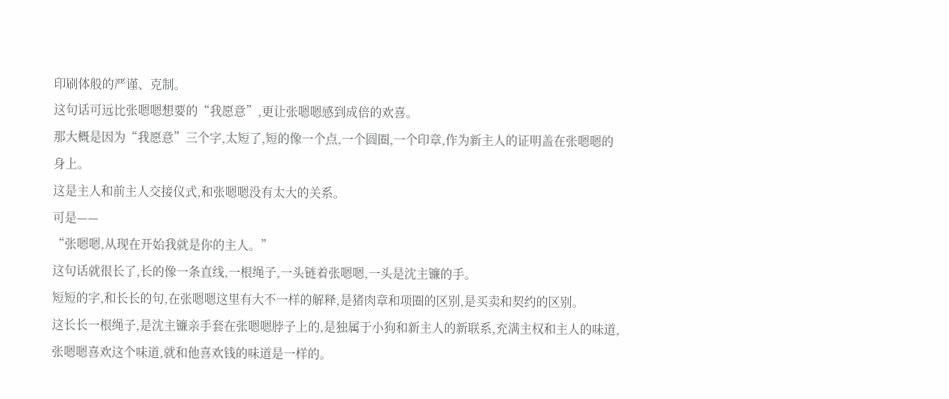印刷体般的严谨、克制。
这句话可远比张嗯嗯想要的“我愿意”,更让张嗯嗯感到成倍的欢喜。
那大概是因为“我愿意”三个字,太短了,短的像一个点,一个圆圈,一个印章,作为新主人的证明盖在张嗯嗯的身上。
这是主人和前主人交接仪式,和张嗯嗯没有太大的关系。
可是——
“张嗯嗯,从现在开始我就是你的主人。”
这句话就很长了,长的像一条直线,一根绳子,一头链着张嗯嗯,一头是沈主镰的手。
短短的字,和长长的句,在张嗯嗯这里有大不一样的解释,是猪肉章和项圈的区别,是买卖和契约的区别。
这长长一根绳子,是沈主镰亲手套在张嗯嗯脖子上的,是独属于小狗和新主人的新联系,充满主权和主人的味道,张嗯嗯喜欢这个味道,就和他喜欢钱的味道是一样的。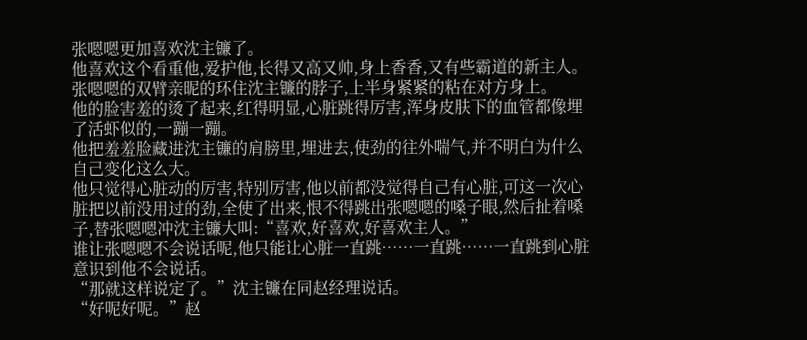张嗯嗯更加喜欢沈主镰了。
他喜欢这个看重他,爱护他,长得又高又帅,身上香香,又有些霸道的新主人。
张嗯嗯的双臂亲昵的环住沈主镰的脖子,上半身紧紧的粘在对方身上。
他的脸害羞的烫了起来,红得明显,心脏跳得厉害,浑身皮肤下的血管都像埋了活虾似的,一蹦一蹦。
他把羞羞脸藏进沈主镰的肩膀里,埋进去,使劲的往外喘气,并不明白为什么自己变化这么大。
他只觉得心脏动的厉害,特别厉害,他以前都没觉得自己有心脏,可这一次心脏把以前没用过的劲,全使了出来,恨不得跳出张嗯嗯的嗓子眼,然后扯着嗓子,替张嗯嗯冲沈主镰大叫:“喜欢,好喜欢,好喜欢主人。”
谁让张嗯嗯不会说话呢,他只能让心脏一直跳……一直跳……一直跳到心脏意识到他不会说话。
“那就这样说定了。”沈主镰在同赵经理说话。
“好呢好呢。”赵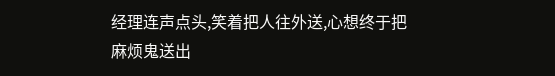经理连声点头,笑着把人往外送,心想终于把麻烦鬼送出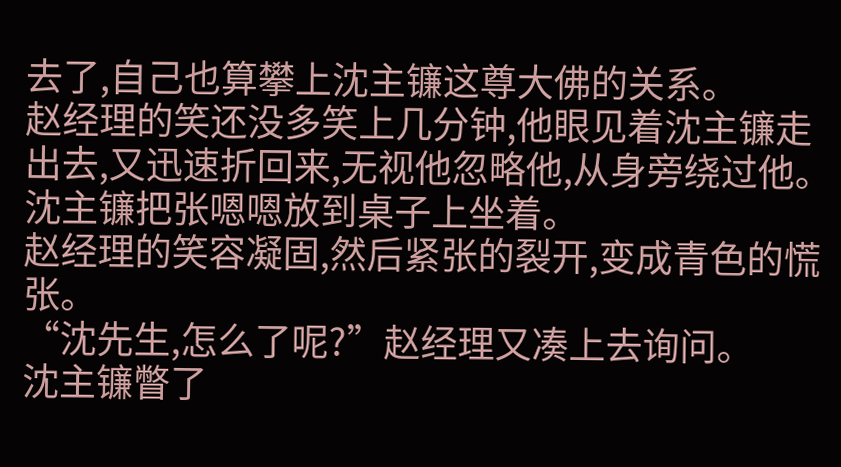去了,自己也算攀上沈主镰这尊大佛的关系。
赵经理的笑还没多笑上几分钟,他眼见着沈主镰走出去,又迅速折回来,无视他忽略他,从身旁绕过他。
沈主镰把张嗯嗯放到桌子上坐着。
赵经理的笑容凝固,然后紧张的裂开,变成青色的慌张。
“沈先生,怎么了呢?”赵经理又凑上去询问。
沈主镰瞥了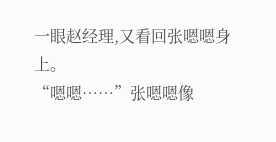一眼赵经理,又看回张嗯嗯身上。
“嗯嗯……”张嗯嗯像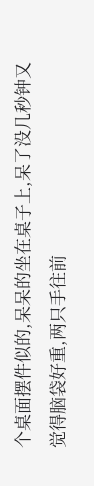个桌面摆件似的,呆呆的坐在桌子上,呆了没几秒钟又觉得脑袋好重,两只手往前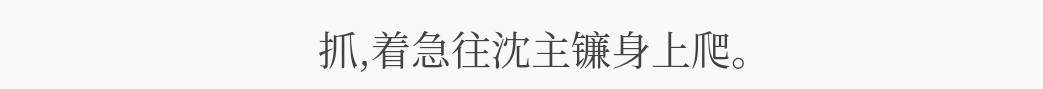抓,着急往沈主镰身上爬。